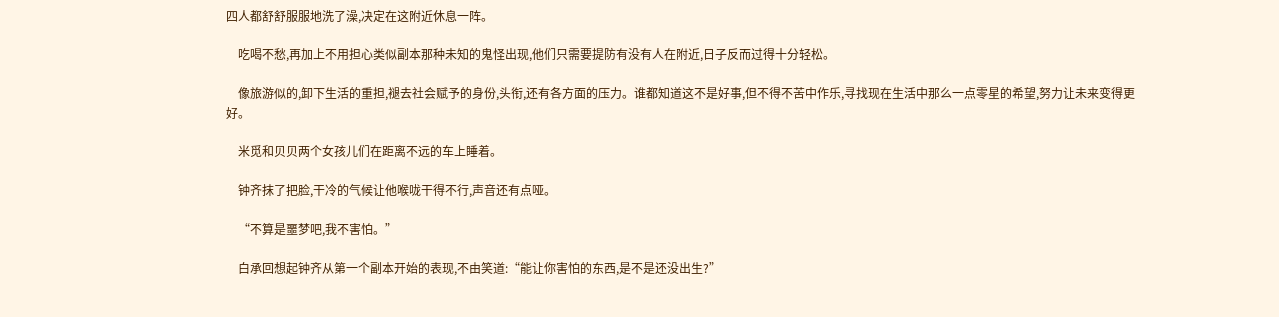四人都舒舒服服地洗了澡,决定在这附近休息一阵。

    吃喝不愁,再加上不用担心类似副本那种未知的鬼怪出现,他们只需要提防有没有人在附近,日子反而过得十分轻松。

    像旅游似的,卸下生活的重担,褪去社会赋予的身份,头衔,还有各方面的压力。谁都知道这不是好事,但不得不苦中作乐,寻找现在生活中那么一点零星的希望,努力让未来变得更好。

    米觅和贝贝两个女孩儿们在距离不远的车上睡着。

    钟齐抹了把脸,干冷的气候让他喉咙干得不行,声音还有点哑。

    “不算是噩梦吧,我不害怕。”

    白承回想起钟齐从第一个副本开始的表现,不由笑道:“能让你害怕的东西,是不是还没出生?”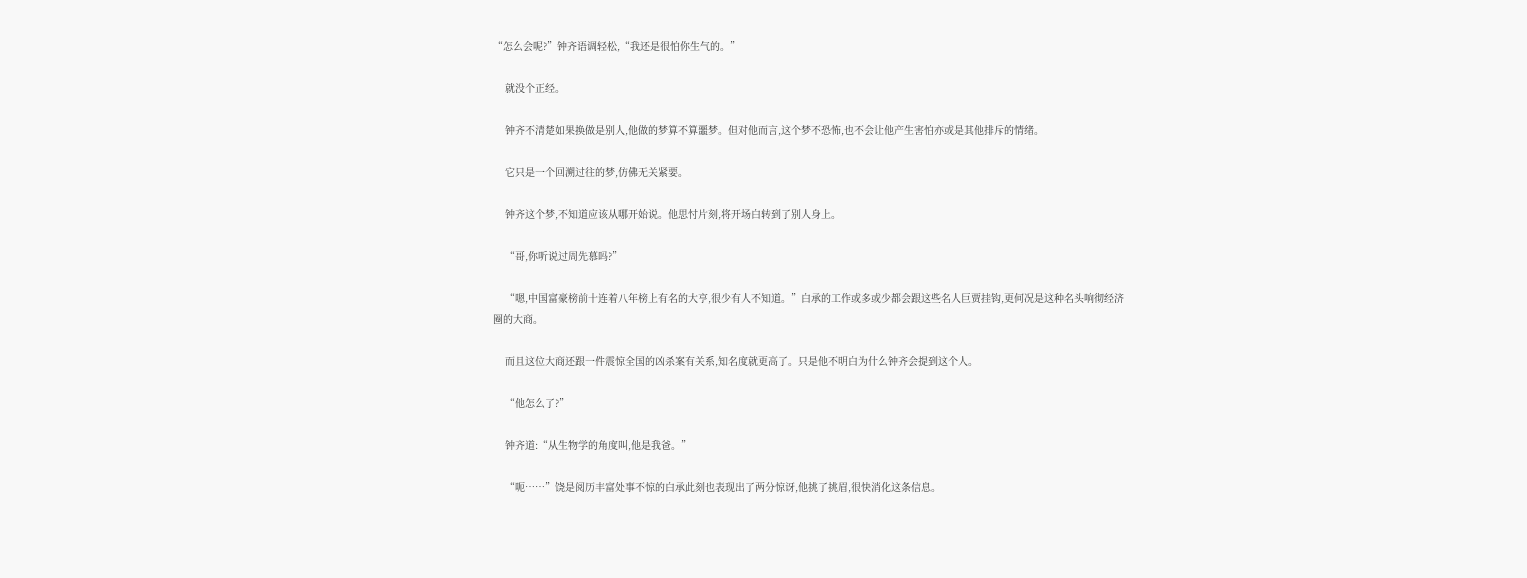“怎么会呢?”钟齐语调轻松,“我还是很怕你生气的。”

    就没个正经。

    钟齐不清楚如果换做是别人,他做的梦算不算噩梦。但对他而言,这个梦不恐怖,也不会让他产生害怕亦或是其他排斥的情绪。

    它只是一个回溯过往的梦,仿佛无关紧要。

    钟齐这个梦,不知道应该从哪开始说。他思忖片刻,将开场白转到了别人身上。

    “哥,你听说过周先慕吗?”

    “嗯,中国富豪榜前十连着八年榜上有名的大亨,很少有人不知道。”白承的工作或多或少都会跟这些名人巨贾挂钩,更何况是这种名头响彻经济圈的大商。

    而且这位大商还跟一件震惊全国的凶杀案有关系,知名度就更高了。只是他不明白为什么钟齐会提到这个人。

    “他怎么了?”

    钟齐道:“从生物学的角度叫,他是我爸。”

    “呃……”饶是阅历丰富处事不惊的白承此刻也表现出了两分惊讶,他挑了挑眉,很快消化这条信息。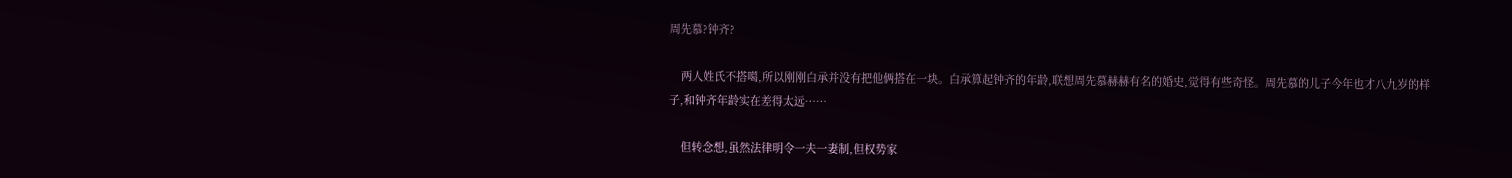周先慕?钟齐?

    两人姓氏不搭噶,所以刚刚白承并没有把他俩搭在一块。白承算起钟齐的年龄,联想周先慕赫赫有名的婚史,觉得有些奇怪。周先慕的儿子今年也才八九岁的样子,和钟齐年龄实在差得太远……

    但转念想,虽然法律明令一夫一妻制,但权势家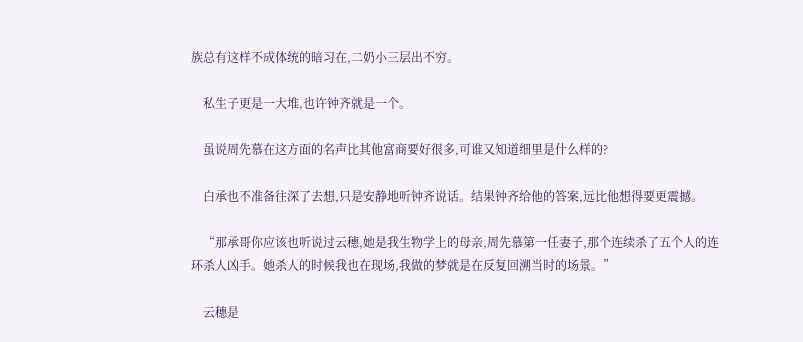族总有这样不成体统的暗习在,二奶小三层出不穷。

    私生子更是一大堆,也许钟齐就是一个。

    虽说周先慕在这方面的名声比其他富商要好很多,可谁又知道细里是什么样的?

    白承也不准备往深了去想,只是安静地听钟齐说话。结果钟齐给他的答案,远比他想得要更震撼。

    “那承哥你应该也听说过云穗,她是我生物学上的母亲,周先慕第一任妻子,那个连续杀了五个人的连环杀人凶手。她杀人的时候我也在现场,我做的梦就是在反复回溯当时的场景。”

    云穗是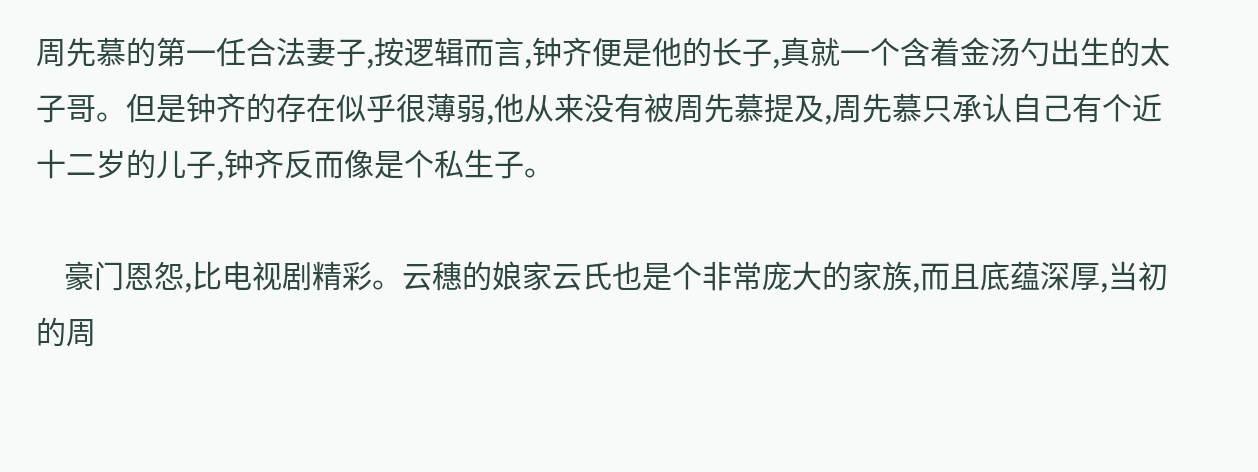周先慕的第一任合法妻子,按逻辑而言,钟齐便是他的长子,真就一个含着金汤勺出生的太子哥。但是钟齐的存在似乎很薄弱,他从来没有被周先慕提及,周先慕只承认自己有个近十二岁的儿子,钟齐反而像是个私生子。

    豪门恩怨,比电视剧精彩。云穗的娘家云氏也是个非常庞大的家族,而且底蕴深厚,当初的周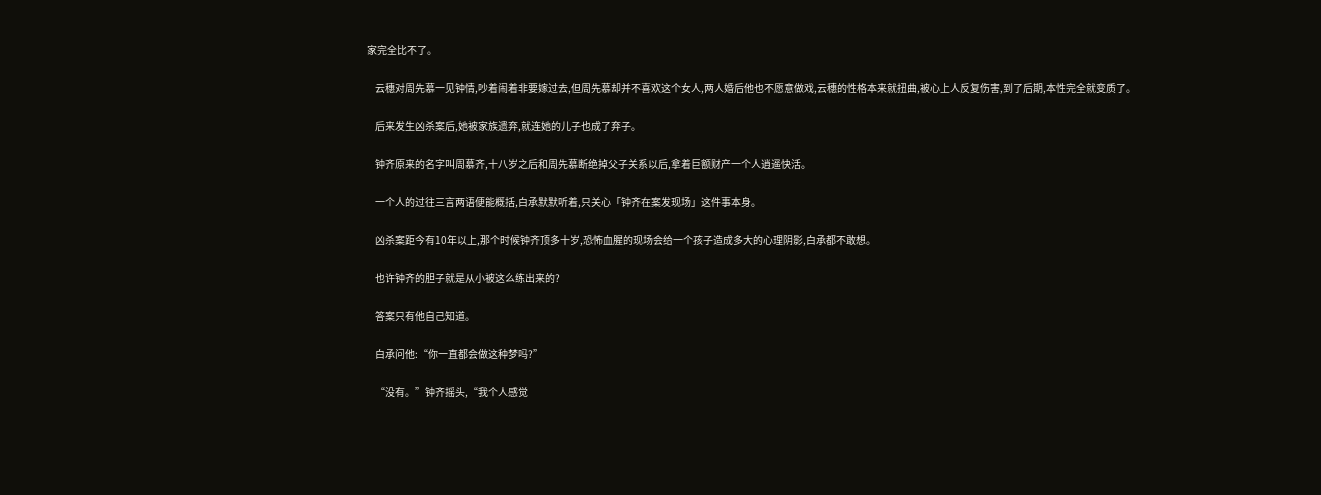家完全比不了。

    云穗对周先慕一见钟情,吵着闹着非要嫁过去,但周先慕却并不喜欢这个女人,两人婚后他也不愿意做戏,云穗的性格本来就扭曲,被心上人反复伤害,到了后期,本性完全就变质了。

    后来发生凶杀案后,她被家族遗弃,就连她的儿子也成了弃子。

    钟齐原来的名字叫周慕齐,十八岁之后和周先慕断绝掉父子关系以后,拿着巨额财产一个人逍遥快活。

    一个人的过往三言两语便能概括,白承默默听着,只关心「钟齐在案发现场」这件事本身。

    凶杀案距今有10年以上,那个时候钟齐顶多十岁,恐怖血腥的现场会给一个孩子造成多大的心理阴影,白承都不敢想。

    也许钟齐的胆子就是从小被这么练出来的?

    答案只有他自己知道。

    白承问他:“你一直都会做这种梦吗?”

    “没有。”钟齐摇头,“我个人感觉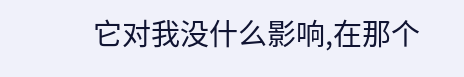它对我没什么影响,在那个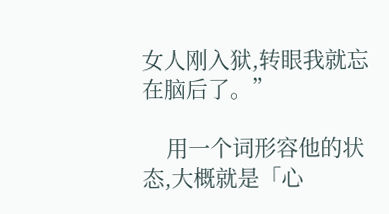女人刚入狱,转眼我就忘在脑后了。”

    用一个词形容他的状态,大概就是「心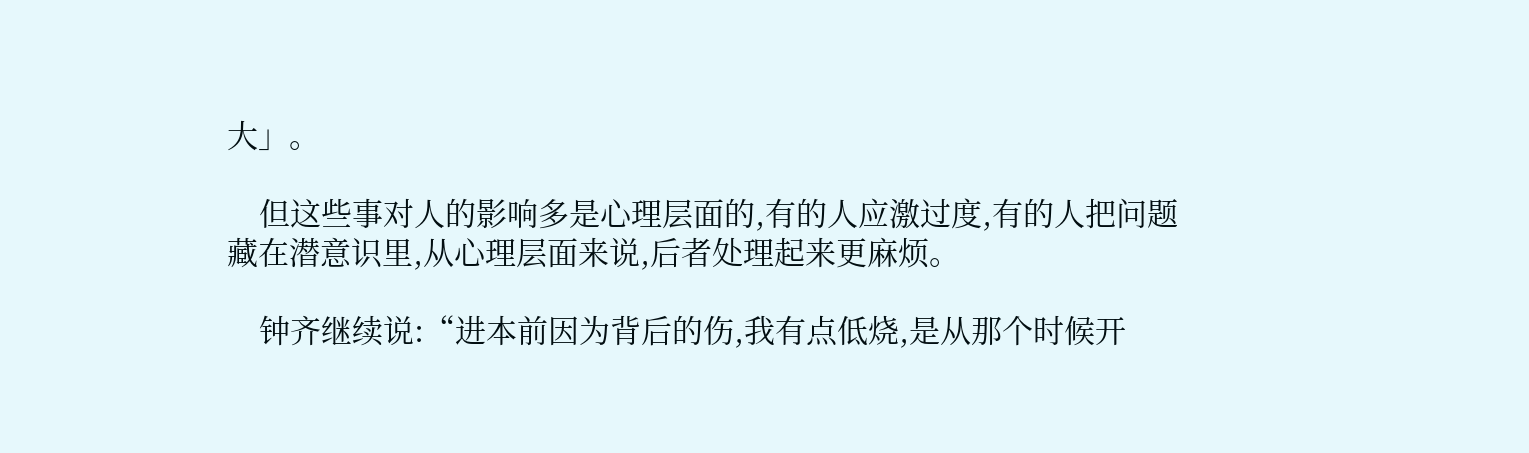大」。

    但这些事对人的影响多是心理层面的,有的人应激过度,有的人把问题藏在潜意识里,从心理层面来说,后者处理起来更麻烦。

    钟齐继续说:“进本前因为背后的伤,我有点低烧,是从那个时候开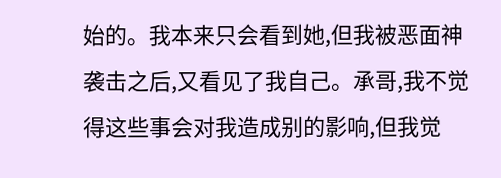始的。我本来只会看到她,但我被恶面神袭击之后,又看见了我自己。承哥,我不觉得这些事会对我造成别的影响,但我觉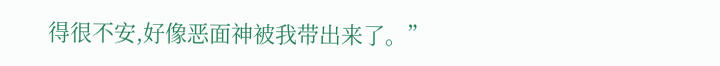得很不安,好像恶面神被我带出来了。”